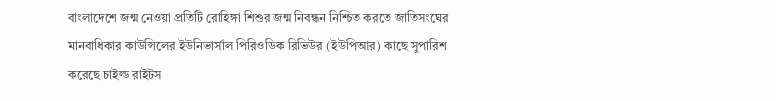বাংলাদেশে জন্ম নেওয়া প্রতিটি রোহিঙ্গা শিশুর জন্ম নিবন্ধন নিশ্চিত করতে জাতিসংঘের মানবাধিকার কাউন্সিলের ইউনিভার্সাল পিরিওডিক রিভিউর (ইউপিআর) কাছে সুপারিশ করেছে চাইল্ড রাইটস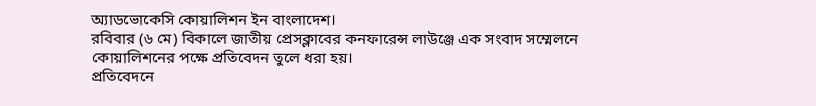অ্যাডভোকেসি কোয়ালিশন ইন বাংলাদেশ।
রবিবার (৬ মে) বিকালে জাতীয় প্রেসক্লাবের কনফারেন্স লাউঞ্জে এক সংবাদ সম্মেলনে কোয়ালিশনের পক্ষে প্রতিবেদন তুলে ধরা হয়।
প্রতিবেদনে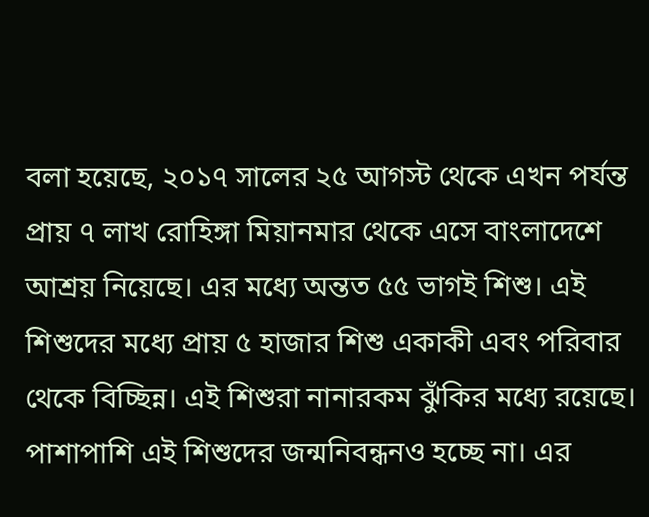বলা হয়েছে, ২০১৭ সালের ২৫ আগস্ট থেকে এখন পর্যন্ত প্রায় ৭ লাখ রোহিঙ্গা মিয়ানমার থেকে এসে বাংলাদেশে আশ্রয় নিয়েছে। এর মধ্যে অন্তত ৫৫ ভাগই শিশু। এই শিশুদের মধ্যে প্রায় ৫ হাজার শিশু একাকী এবং পরিবার থেকে বিচ্ছিন্ন। এই শিশুরা নানারকম ঝুঁকির মধ্যে রয়েছে। পাশাপাশি এই শিশুদের জন্মনিবন্ধনও হচ্ছে না। এর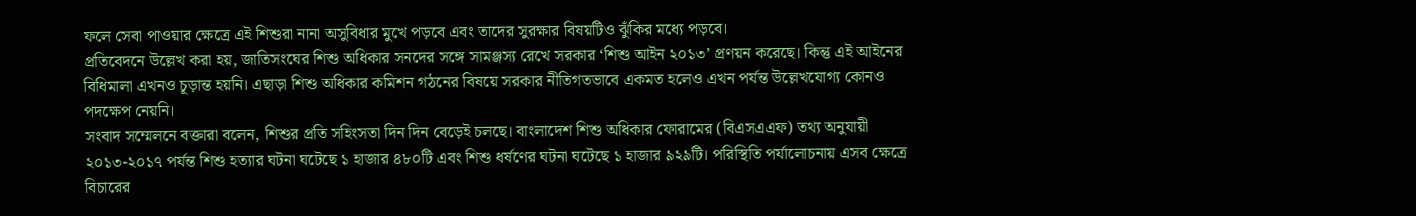ফলে সেবা পাওয়ার ক্ষেত্রে এই শিশুরা নানা অসুবিধার মুখে পড়বে এবং তাদের সুরক্ষার বিষয়টিও ঝুঁকির মধ্যে পড়বে।
প্রতিবেদনে উল্লেখ করা হয়, জাতিসংঘের শিশু অধিকার সনদের সঙ্গে সামঞ্জস্য রেখে সরকার ‘শিশু আইন ২০১৩’ প্রণয়ন করেছে। কিন্তু এই আইনের বিধিমালা এখনও চূড়ান্ত হয়নি। এছাড়া শিশু অধিকার কমিশন গঠনের বিষয়ে সরকার নীতিগতভাবে একমত হলেও এখন পর্যন্ত উল্লেখযোগ্য কোনও পদক্ষেপ নেয়নি।
সংবাদ সম্মেলনে বক্তারা বলেন, শিশুর প্রতি সহিংসতা দিন দিন বেড়েই চলছে। বাংলাদেশ শিশু অধিকার ফোরামের (বিএসএএফ) তথ্য অনুযায়ী ২০১৩-২০১৭ পর্যন্ত শিশু হত্যার ঘটনা ঘটেছে ১ হাজার ৪৮০টি এবং শিশু ধর্ষণের ঘটনা ঘটেছে ১ হাজার ৯২৯টি। পরিস্থিতি পর্যালোচনায় এসব ক্ষেত্রে বিচারের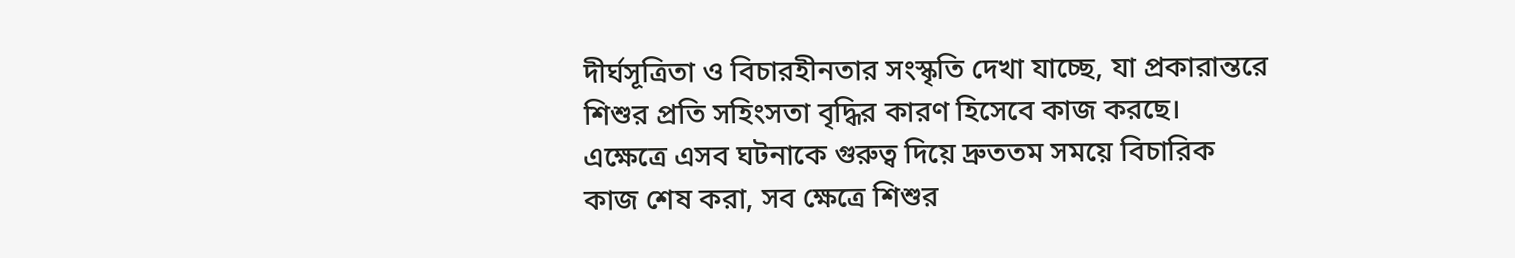দীর্ঘসূত্রিতা ও বিচারহীনতার সংস্কৃতি দেখা যাচ্ছে, যা প্রকারান্তরে শিশুর প্রতি সহিংসতা বৃদ্ধির কারণ হিসেবে কাজ করছে। এক্ষেত্রে এসব ঘটনাকে গুরুত্ব দিয়ে দ্রুততম সময়ে বিচারিক কাজ শেষ করা, সব ক্ষেত্রে শিশুর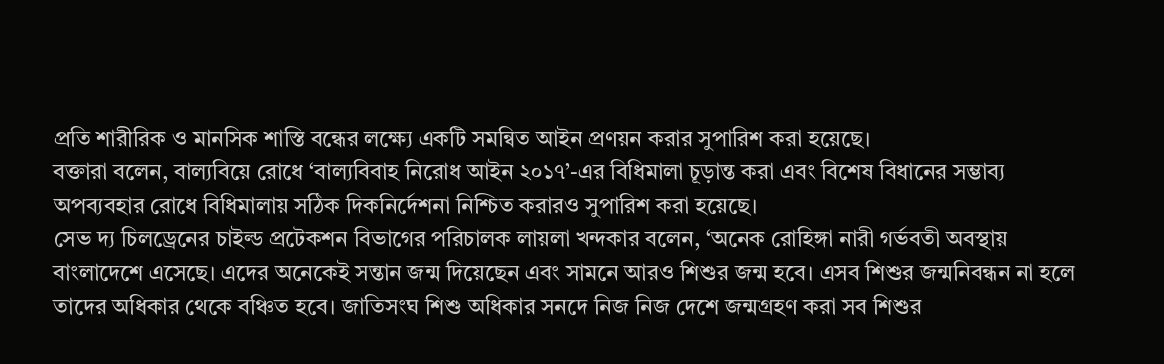প্রতি শারীরিক ও মানসিক শাস্তি বন্ধের লক্ষ্যে একটি সমন্বিত আইন প্রণয়ন করার সুপারিশ করা হয়েছে।
বক্তারা বলেন, বাল্যবিয়ে রোধে ‘বাল্যবিবাহ নিরোধ আইন ২০১৭’-এর বিধিমালা চূড়ান্ত করা এবং বিশেষ বিধানের সম্ভাব্য অপব্যবহার রোধে বিধিমালায় সঠিক দিকনির্দেশনা নিশ্চিত করারও সুপারিশ করা হয়েছে।
সেভ দ্য চিলড্রেনের চাইল্ড প্রটেকশন বিভাগের পরিচালক লায়লা খন্দকার বলেন, ‘অনেক রোহিঙ্গা নারী গর্ভবতী অবস্থায় বাংলাদেশে এসেছে। এদের অনেকেই সন্তান জন্ম দিয়েছেন এবং সামনে আরও শিশুর জন্ম হবে। এসব শিশুর জন্মনিবন্ধন না হলে তাদের অধিকার থেকে বঞ্চিত হবে। জাতিসংঘ শিশু অধিকার সনদে নিজ নিজ দেশে জন্মগ্রহণ করা সব শিশুর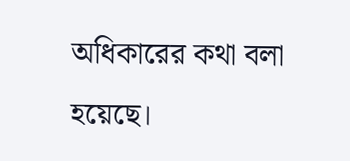অধিকারের কথা বলা হয়েছে।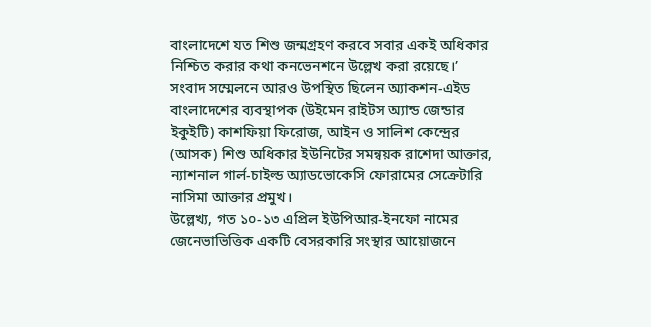বাংলাদেশে যত শিশু জন্মগ্রহণ করবে সবার একই অধিকার নিশ্চিত করার কথা কনভেনশনে উল্লেখ করা রয়েছে।’
সংবাদ সম্মেলনে আরও উপস্থিত ছিলেন অ্যাকশন-এইড বাংলাদেশের ব্যবস্থাপক (উইমেন রাইটস অ্যান্ড জেন্ডার ইকুইটি) কাশফিয়া ফিরোজ, আইন ও সালিশ কেন্দ্রের (আসক) শিশু অধিকার ইউনিটের সমন্বয়ক রাশেদা আক্তার, ন্যাশনাল গার্ল-চাইল্ড অ্যাডভোকেসি ফোরামের সেক্রেটারি নাসিমা আক্তার প্রমুখ।
উল্লেখ্য, গত ১০-১৩ এপ্রিল ইউপিআর-ইনফো নামের জেনেভাভিত্তিক একটি বেসরকারি সংস্থার আয়োজনে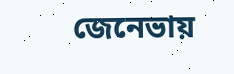জেনেভায়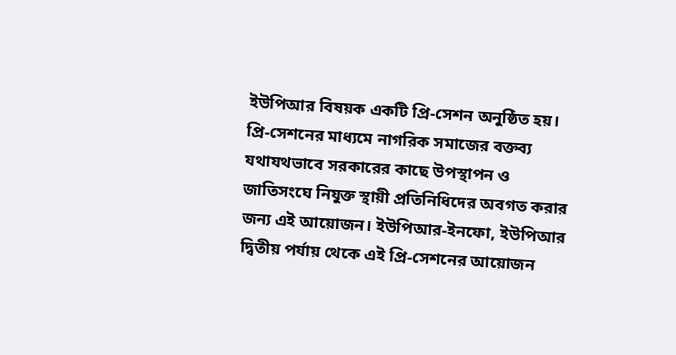ইউপিআর বিষয়ক একটি প্রি-সেশন অনুষ্ঠিত হয়। প্রি-সেশনের মাধ্যমে নাগরিক সমাজের বক্তব্য যথাযথভাবে সরকারের কাছে উপস্থাপন ও জাতিসংঘে নিযুক্ত স্থায়ী প্রতিনিধিদের অবগত করার জন্য এই আয়োজন। ইউপিআর-ইনফো, ইউপিআর দ্বিতীয় পর্যায় থেকে এই প্রি-সেশনের আয়োজন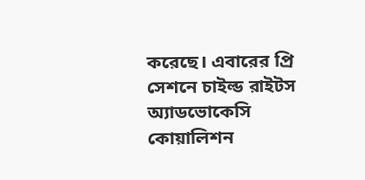করেছে। এবারের প্রি সেশনে চাইল্ড রাইটস অ্যাডভোকেসি কোয়ালিশন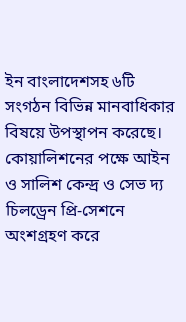ইন বাংলাদেশসহ ৬টি সংগঠন বিভিন্ন মানবাধিকার বিষয়ে উপস্থাপন করেছে। কোয়ালিশনের পক্ষে আইন ও সালিশ কেন্দ্র ও সেভ দ্য চিলড্রেন প্রি-সেশনে অংশগ্রহণ করে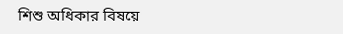শিশু অধিকার বিষয়ে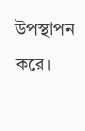উপস্থাপন করে।